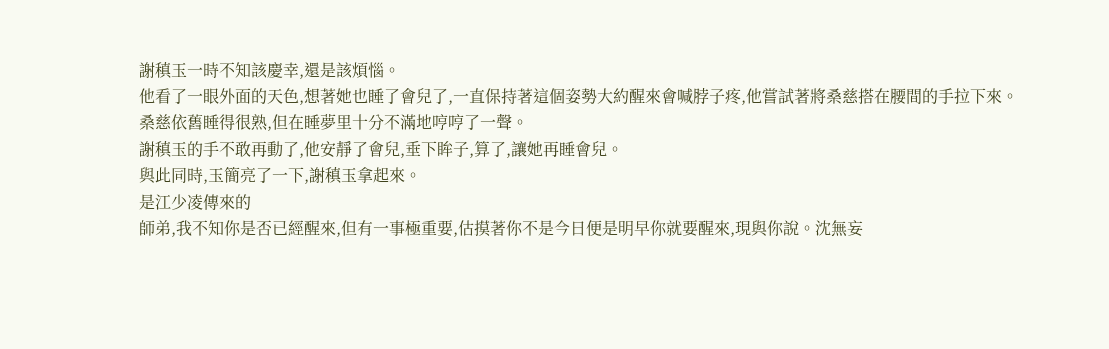謝稹玉一時不知該慶幸,還是該煩惱。
他看了一眼外面的天色,想著她也睡了會兒了,一直保持著這個姿勢大約醒來會喊脖子疼,他嘗試著將桑慈搭在腰間的手拉下來。
桑慈依舊睡得很熟,但在睡夢里十分不滿地哼哼了一聲。
謝稹玉的手不敢再動了,他安靜了會兒,垂下眸子,算了,讓她再睡會兒。
與此同時,玉簡亮了一下,謝稹玉拿起來。
是江少凌傳來的
師弟,我不知你是否已經醒來,但有一事極重要,估摸著你不是今日便是明早你就要醒來,現與你說。沈無妄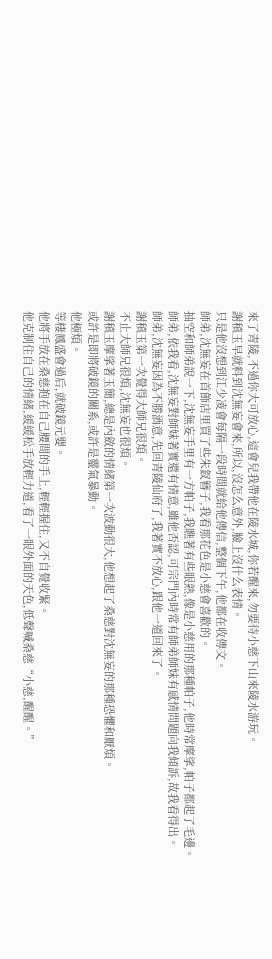來了青陵,不過你大可放心,這會兒我帶他在陵水城,你若醒來,勿要待小慈下山來陵水游玩。
謝稹玉早就料到沈無妄會來,所以,沒怎么意外,臉上沒什么表情。
只是他沒想到江少凌會每隔一段時間就給他傳信,整個下午,他都在收傳文。
師弟,沈無妄在首飾店里買了些朱釵簪子,我看那花色是小慈會喜歡的。
抽空和師弟說一下,沈無妄手里有一方帕子,我瞧著有些眼熟,像是小慈用的那種帕子,他時常摩挲,帕子都起了毛邊。
師弟,依我看,沈無妄對師妹著實還有情意,雖他否認,可宗門內時常有師弟師妹有感情問題向我傾訴,故我看得出。
師弟,沈無妄因為不勝酒意,先回青陵仙府了,我著實不放心,跟他一道回來了。
謝稹玉第一次覺得大師兄很煩。
不止大師兄很煩,沈無妄也很煩。
謝稹玉摩挲著玉簡,總是內斂的情緒第一次波動很大,他想起了桑慈對沈無妄的那種恐懼和厭煩。
或許是即將破鏡的關系,或許是靈氣暴動。
他極煩。
等棲鳳盛會過后,就破鏡元嬰。
他將手放在桑慈抱在自己腰間的手上,輕輕握住,又不自覺收緊。
他克制住自己的情緒,緩緩松手放輕力道,看了一眼外面的天色,低聲喊桑慈“小慈,醒醒。”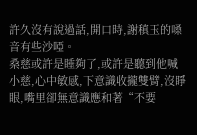許久沒有說過話,開口時,謝稹玉的嗓音有些沙啞。
桑慈或許是睡夠了,或許是聽到他喊小慈,心中敏感,下意識收攏雙臂,沒睜眼,嘴里卻無意識應和著“不要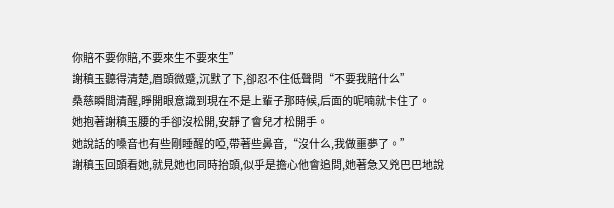你賠不要你賠,不要來生不要來生”
謝稹玉聽得清楚,眉頭微蹙,沉默了下,卻忍不住低聲問“不要我賠什么”
桑慈瞬間清醒,睜開眼意識到現在不是上輩子那時候,后面的呢喃就卡住了。
她抱著謝稹玉腰的手卻沒松開,安靜了會兒才松開手。
她說話的嗓音也有些剛睡醒的啞,帶著些鼻音,“沒什么,我做噩夢了。”
謝稹玉回頭看她,就見她也同時抬頭,似乎是擔心他會追問,她著急又兇巴巴地說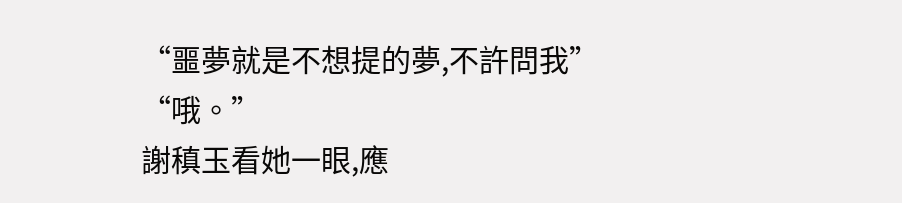“噩夢就是不想提的夢,不許問我”
“哦。”
謝稹玉看她一眼,應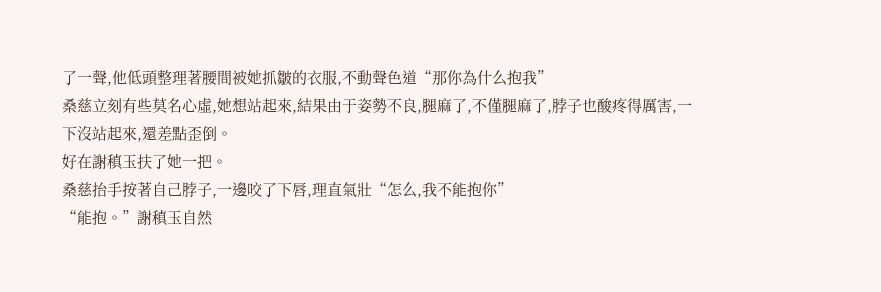了一聲,他低頭整理著腰間被她抓皺的衣服,不動聲色道“那你為什么抱我”
桑慈立刻有些莫名心虛,她想站起來,結果由于姿勢不良,腿麻了,不僅腿麻了,脖子也酸疼得厲害,一下沒站起來,還差點歪倒。
好在謝稹玉扶了她一把。
桑慈抬手按著自己脖子,一邊咬了下唇,理直氣壯“怎么,我不能抱你”
“能抱。”謝稹玉自然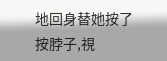地回身替她按了按脖子,視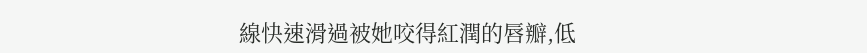線快速滑過被她咬得紅潤的唇瓣,低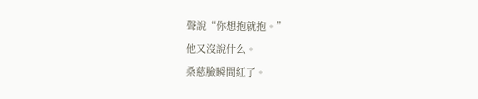聲說“你想抱就抱。”
他又沒說什么。
桑慈臉瞬間紅了。